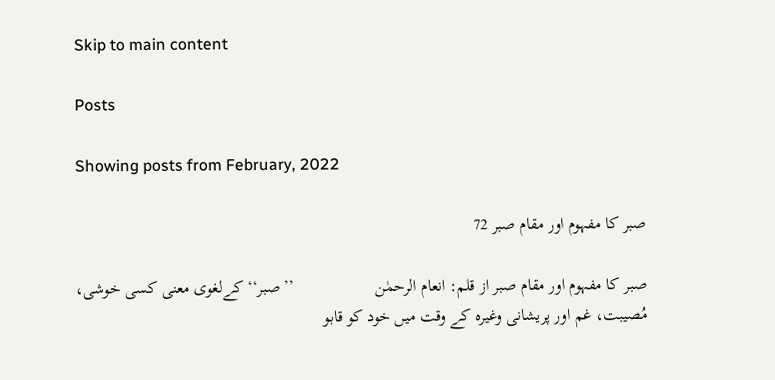Skip to main content

Posts

Showing posts from February, 2022

صبر کا مفہوم اور مقام صبر 72

صبر کا مفہوم اور مقام صبر از قلم: انعام الرحمٰن                   ’’صبر‘‘ كےلغوی معنی کسی خوشی، مُصیبت، غم اور پریشانی وغیرہ کے وقت میں خود کو قابو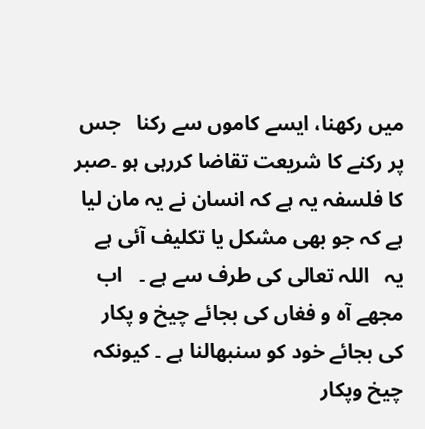میں رکھنا، ایسے کاموں سے رکنا   جس پر رکنے کا شریعت تقاضا کررہی ہو ۔صبر کا فلسفہ یہ ہے کہ انسان نے یہ مان لیا ہے کہ جو بھی مشکل یا تکلیف آئی ہے یہ   اللہ تعالی کی طرف سے ہے ۔   اب مجھے آہ و فغاں کی بجائے چیخ و پکار کی بجائے خود کو سنبھالنا ہے ۔ کیونکہ چیخ وپکار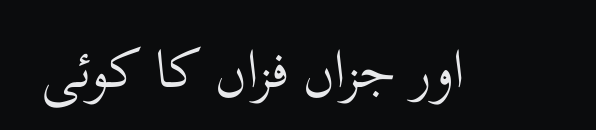اور جزاں فزاں کا کوئی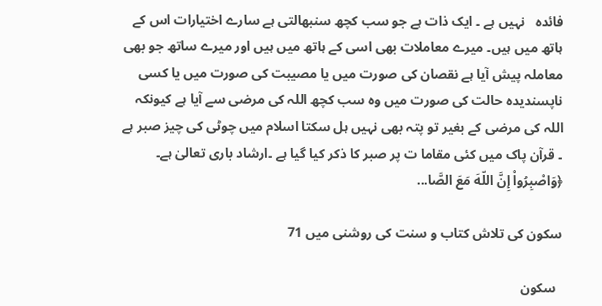فائدہ   نہیں ہے ۔ ایک ذات ہے جو سب کچھ سنبھالتی ہے سارے اختیارات اس کے ہاتھ میں ہیں۔ میرے معاملات بھی اسی کے ہاتھ میں ہیں اور میرے ساتھ جو بھی معاملہ پیش آیا ہے نقصان کی صورت میں یا مصیبت کی صورت میں یا کسی ناپسندیدہ حالت کی صورت میں وہ سب کچھ اللہ کی مرضی سے آیا ہے کیونکہ اللہ کی مرضی کے بغیر تو پتہ بھی نہیں ہل سکتا اسلام میں چوٹی کی چیز صبر ہے ۔ قرآن پاک میں کئی مقاما ت پر صبر کا ذکر کیا گیا ہے ۔ارشاد باری تعالیٰ ہے۔ ﴿وَاصْبِرُواْ إِنَّ اللّهَ مَعَ الصَّا...

سکون کی تلاش کتاب و سنت کی روشنی میں 71

  سکون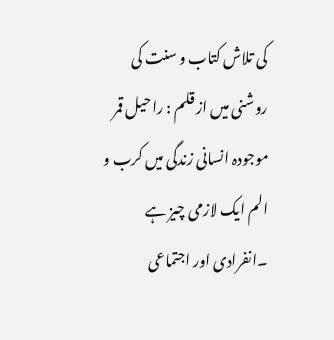کی تلاش کتاب و سنت کی روشنی میں از قلم : راحیل قمر                 موجودہ انسانی زندگی میں کرب و الم ایک لازمی چیز ہے ۔انفرادی اور اجتماعی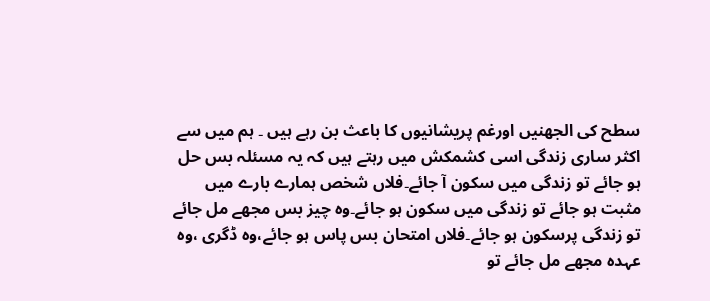سطح کی الجھنیں اورغم پریشانیوں کا باعث بن رہے ہیں ۔ ہم میں سے اکثر ساری زندگی اسی کشمکش میں رہتے ہیں کہ یہ مسئلہ بس حل ہو جائے تو زندگی میں سکون آ جائے۔فلاں شخص ہمارے بارے میں مثبت ہو جائے تو زندگی میں سکون ہو جائے۔وہ چیز بس مجھے مل جائے تو زندگی پرسکون ہو جائے۔فلاں امتحان بس پاس ہو جائے،وہ ڈگری ،وہ عہدہ مجھے مل جائے تو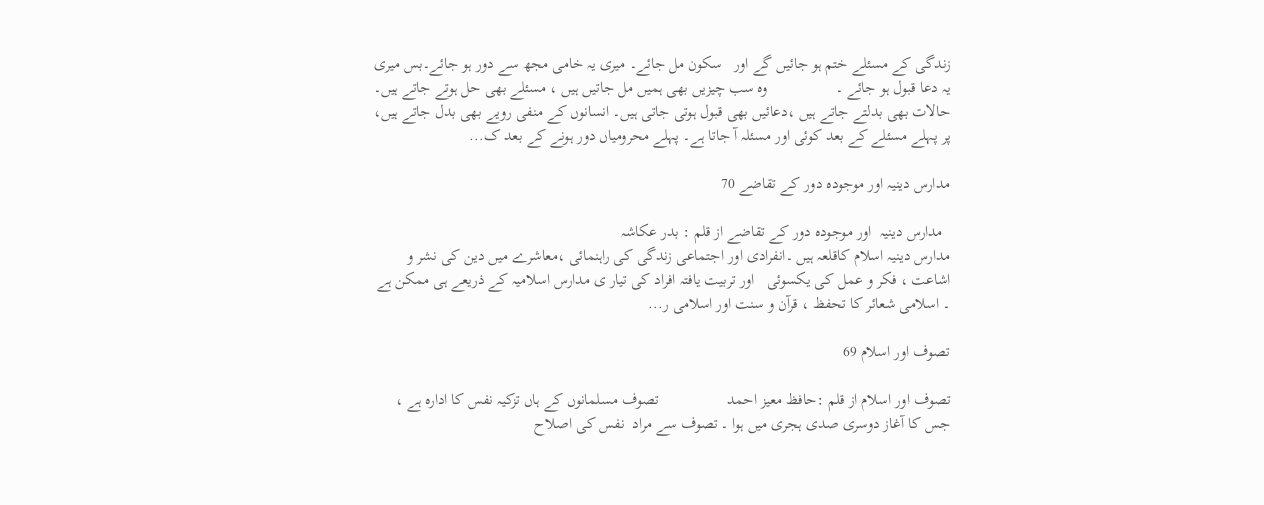زندگی کے مسئلے ختم ہو جائیں گے اور   سکون مل جائے۔ میری یہ خامی مجھ سے دور ہو جائے۔بس میری یہ دعا قبول ہو جائے ۔                 وہ سب چیزیں بھی ہمیں مل جاتیں ہیں ، مسئلے بھی حل ہوتے جاتے ہیں۔ حالات بھی بدلتے جاتے ہیں ،دعائیں بھی قبول ہوتی جاتی ہیں۔ انسانوں کے منفی رویے بھی بدل جاتے ہیں، پر پہلے مسئلے کے بعد کوئی اور مسئلہ آ جاتا ہے۔ پہلے محرومیاں دور ہونے کے بعد ک...

مدارس دینیہ اور موجودہ دور کے تقاضے 70

  مدارس دینیہ  اور موجودہ دور کے تقاضے از قلم : بدر عکاشہ                                                                                                                    مدارس دینیہ اسلام کاقلعہ ہیں ۔انفرادی اور اجتماعی زندگی کی راہنمائی ،معاشرے میں دین کی نشر و اشاعت ، فکر و عمل کی یکسوئی   اور تربیت یافتہ افراد کی تیار ی مدارس اسلامیہ کے ذریعے ہی ممکن ہے ۔ اسلامی شعائر کا تحفظ ، قرآن و سنت اور اسلامی ر...

تصوف اور اسلام 69

تصوف اور اسلام از قلم :حافظ معیز احمد                 تصوف مسلمانوں کے ہاں تزکیہ نفس کا ادارہ ہے ، جس کا آغاز دوسری صدی ہجری میں ہوا ۔ تصوف سے مراد  نفس کی اصلاح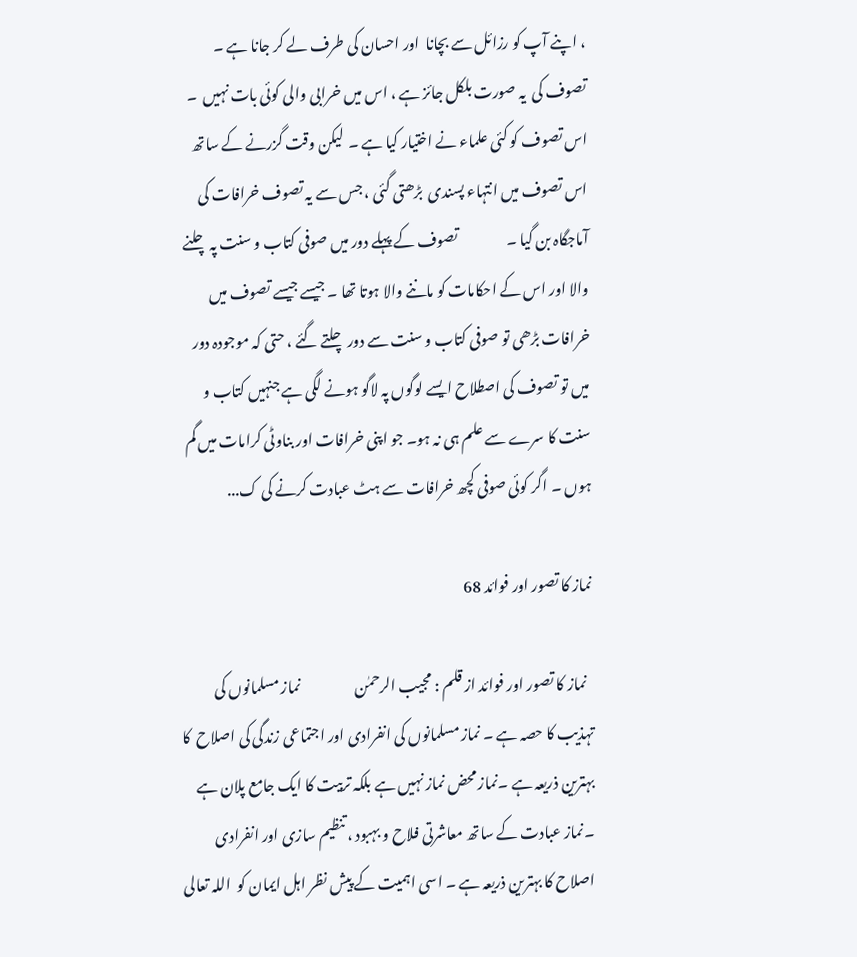، اپنے آپ کو رزائل سے بچانا  اور احسان کی طرف لے کر جانا ہے ۔ تصوف کی  یہ صورت بلکل جائز ہے ، اس میں خرابی والی کوئی بات نہیں  ۔ اس تصوف کو کئی علماء نے اختیار کیا ہے ۔  لیکن وقت گزرنے کے ساتھ اس تصوف میں انتہاء پسندی  بڑھتی گئی ، جس سے یہ تصوف خرافات کی آماجگاہ بن گیا ۔                 تصوف کے پہلے دور میں صوفی کتاب و سنت پہ چلنے والا اور اس کے احکامات کو ماننے والا ہوتا تھا ۔ جیسے جیسے تصوف میں خرافات بڑھی تو صوفی کتاب و سنت سے دور چلتے گئے ، حتی کہ موجودہ دور میں تو تصوف کی اصطلاح ایسے لوگوں پہ لاگو ہونے لگی ہے جنہیں کتاب و سنت کا سرے سے علم ہی نہ ہو۔ جو اپنی خرافات اور بناوٹی کرامات میں گم ہوں ۔ اگر کوئی صوفی کچھ خرافات سے ہٹ عبادت کرنے کی ک...

نماز کا تصور اور فوائد 68

  نماز کا تصور اور فوائد از قلم : مجیب الرحمٰن                   نماز مسلمانوں کی تہذیب کا حصہ ہے ۔ نماز مسلمانوں کی انفرادی اور اجتماعی زندگی کی اصلاح  کا بہترین ذریعہ ہے ۔نماز محض نماز نہیں ہے بلکہ تربیت کا ایک جامع پلان ہے ۔نماز عبادت کے ساتھ معاشرتی فلاح و بہبود ، تنظیم سازی اور انفرادی اصلاح کا بہترین ذریعہ ہے ۔ اسی اہمیت کے پیش نظر اہل ایمان کو  اللہ تعالی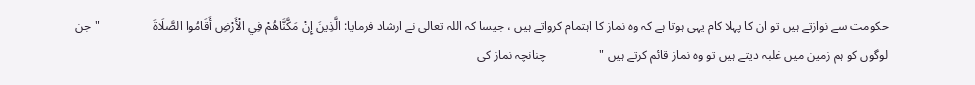حکومت سے نوازتے ہیں تو ان کا پہلا کام یہی ہوتا ہے کہ وہ نماز کا اہتمام کرواتے ہیں ، جیسا کہ اللہ تعالی نے ارشاد فرمایا: الَّذِينَ إِنْ مَكَّنَّاهُمْ فِي الْأَرْضِ أَقَامُوا الصَّلَاةَ                 "جن لوگوں کو ہم زمین میں غلبہ دیتے ہیں تو وہ نماز قائم کرتے ہیں "                 چنانچہ نماز کی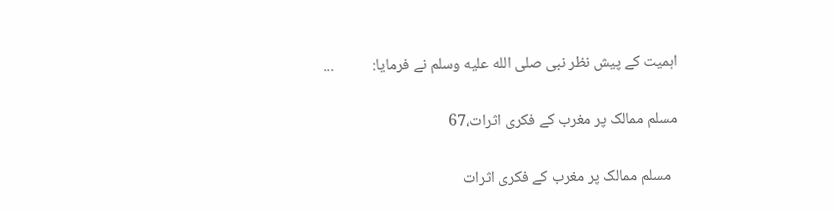اہمیت کے پیش نظر نبی صلى الله عليه وسلم نے فرمایا:           ...

مسلم ممالک پر مغرب کے فکری اثرات،67

  مسلم ممالک پر مغرب کے فکری اثرات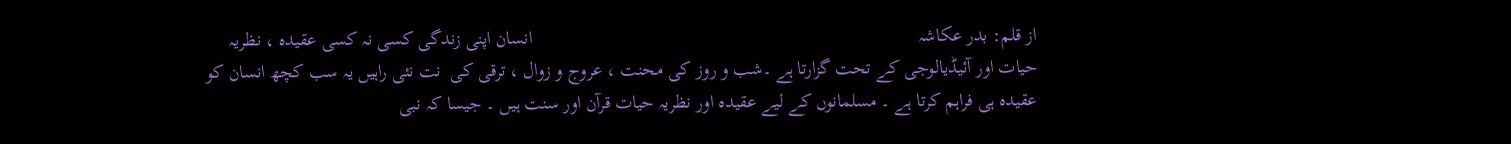از قلم: بدر عکاشہ                                                                                انسان اپنی زندگی کسی نہ کسی عقیدہ ، نظریہ حیات اور آئیڈیالوجی کے تحت گزارتا ہے ۔شب و روز کی محنت ، عروج و زوال ، ترقی کی  نت نئی راہیں یہ سب کچھ انسان کو عقیدہ ہی فراہم کرتا ہے ۔ مسلمانوں کے لیے عقیدہ اور نظریہ حیات قرآن اور سنت ہیں ۔ جیسا کہ نبی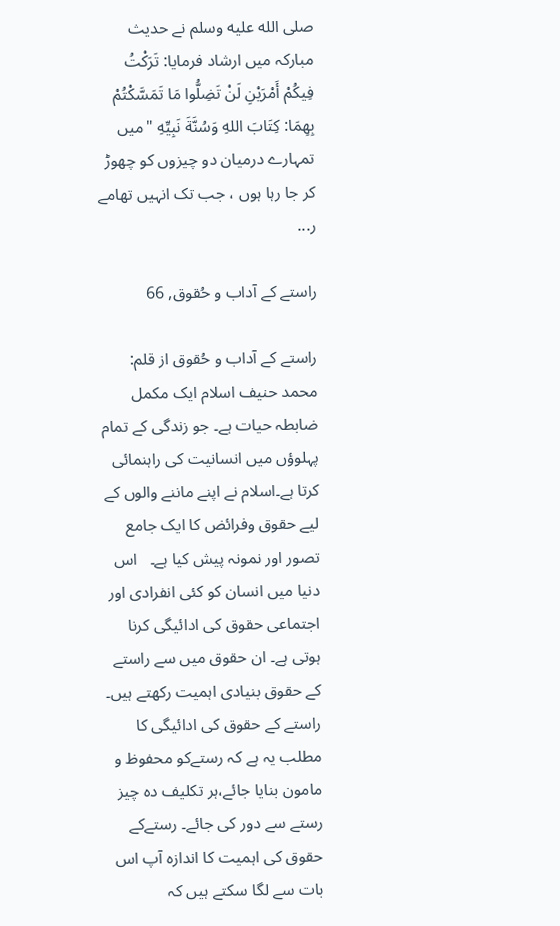صلى الله عليه وسلم نے حدیث مبارکہ میں ارشاد فرمایا: تَرَكْتُ فِيكُمْ أَمْرَيْنِ لَنْ تَضِلُّوا مَا تَمَسَّكْتُمْ بِهِمَا: كِتَابَ اللهِ وَسُنَّةَ نَبِيِّهِ "میں تمہارے درمیان دو چیزوں کو چھوڑ کر جا رہا ہوں ، جب تک انہیں تھامے ر...

راستے کے آداب و حُقوق, 66

راستے کے آداب و حُقوق از قلم: محمد حنیف اسلام ایک مکمل ضابطہ حیات ہے۔ جو زندگی کے تمام پہلوؤں میں انسانیت کی راہنمائی کرتا ہے۔اسلام نے اپنے ماننے والوں کے لیے حقوق وفرائض کا ایک جامع تصور اور نمونہ پیش کیا ہے۔   اس دنیا میں انسان کو کئی انفرادی اور اجتماعی حقوق کی ادائیگی کرنا ہوتی ہے۔ ان حقوق میں سے راستے کے حقوق بنیادی اہمیت رکھتے ہیں۔ راستے کے حقوق کی ادائیگی کا مطلب یہ ہے کہ رستےکو محفوظ و مامون بنایا جائے،ہر تکلیف دہ چیز رستے سے دور کی جائے۔ رستےکے حقوق کی اہمیت کا اندازہ آپ اس بات سے لگا سکتے ہیں کہ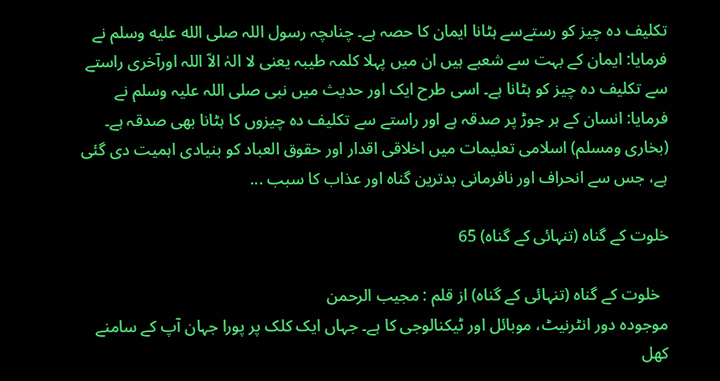تکلیف دہ چیز کو رستےسے ہٹانا ایمان کا حصہ ہے۔ چناںچہ رسول اللہ صلى الله عليه وسلم نے فرمایا: ایمان کے بہت سے شعبے ہیں ان میں پہلا کلمہ طیبہ یعنی لا الہٰ الاّ اللہ اورآخری راستے سے تکلیف دہ چیز کو ہٹانا ہے۔ اسی طرح ایک اور حدیث میں نبی صلی اللہ علیہ وسلم نے فرمایا: انسان کے ہر جوڑ پر صدقہ ہے اور راستے سے تکلیف دہ چیزوں کا ہٹانا بھی صدقہ ہے۔ (بخاری ومسلم) اسلامی تعلیمات میں اخلاقی اقدار اور حقوق العباد کو بنیادی اہمیت دی گئی ہے، جس سے انحراف اور نافرمانی بدترین گناہ اور عذاب کا سبب ...

خلوت کے گناہ (تنہائی کے گناہ) 65

  خلوت کے گناہ (تنہائی کے گناہ) از قلم : مجیب الرحمن                                                                                 موجودہ دور انٹرنیٹ، موبائل اور ٹیکنالوجی کا ہے۔ جہاں ایک کلک پر پورا جہان آپ کے سامنے کھل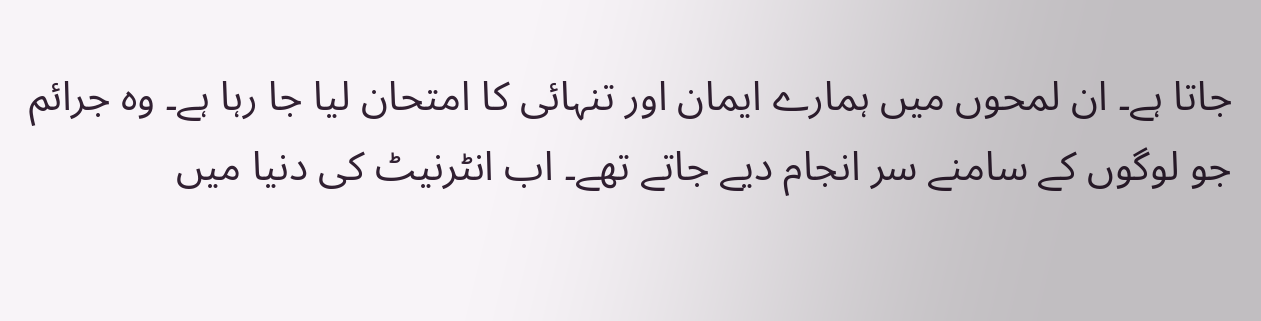جاتا ہے۔ ان لمحوں میں ہمارے ایمان اور تنہائی کا امتحان لیا جا رہا ہے۔ وہ جرائم جو لوگوں کے سامنے سر انجام دیے جاتے تھے۔ اب انٹرنیٹ کی دنیا میں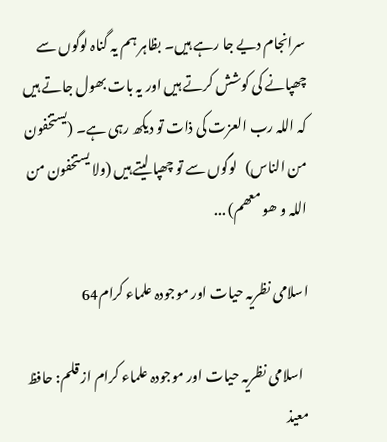سرانجام دیے جا رہے ہیں۔ بظاہر ہم یہ گناہ لوگوں سے چھپانے کی کوشش کرتے ہیں اور یہ بات بھول جاتے ہیں کہ اللہ رب العزت کی ذات تو دیکھ رہی ہے۔ (یستخفون من الناس)   لوگوں سے تو چھپا لیتے ہیں (ولا یستخفون من اللہ و ھو معھم) ...

اسلامی نظریہ حیات اور موجودہ علماء کرام64

  اسلامی نظریہ حیات اور موجودہ علماء کرام از قلم: حافظ معیذ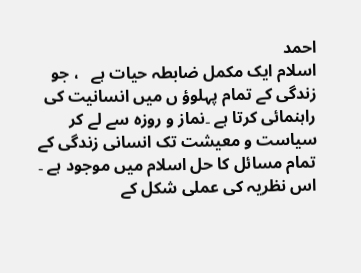احمد                                                                                      اسلام ایک مکمل ضابطہ حیات ہے   ، جو زندگی کے تمام پہلوؤ ں میں انسانیت کی راہنمائی کرتا ہے ۔نماز و روزہ سے لے کر سیاست و معیشت تک انسانی زندگی کے تمام مسائل کا حل اسلام میں موجود ہے ۔   اس نظریہ کی عملی شکل کے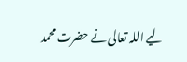لیے اللہ تعالی نے حضرت محمد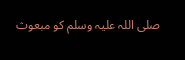صلی اللہ علیہ وسلم کو مبعوث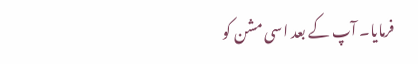فرمایا۔ آپ کے بعد اسی مشن کو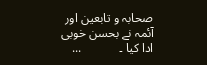صحابہ و تابعین اور آئمہ نے بحسن خوبی ادا کیا ۔            ...